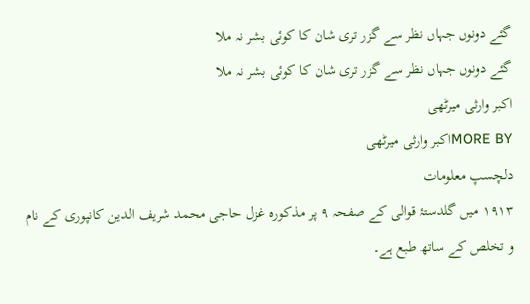گئے دونوں جہاں نظر سے گزر تری شان کا کوئی بشر نہ ملا
گئے دونوں جہاں نظر سے گزر تری شان کا کوئی بشر نہ ملا
اکبر وارثی میرٹھی
MORE BYاکبر وارثی میرٹھی
دلچسپ معلومات
۱۹۱۳ میں گلدستۂ قوالی کے صفحہ ۹ پر مذکورہ غزل حاجی محمد شریف الدین کانپوری کے نام و تخلص کے ساتھ طبع ہے۔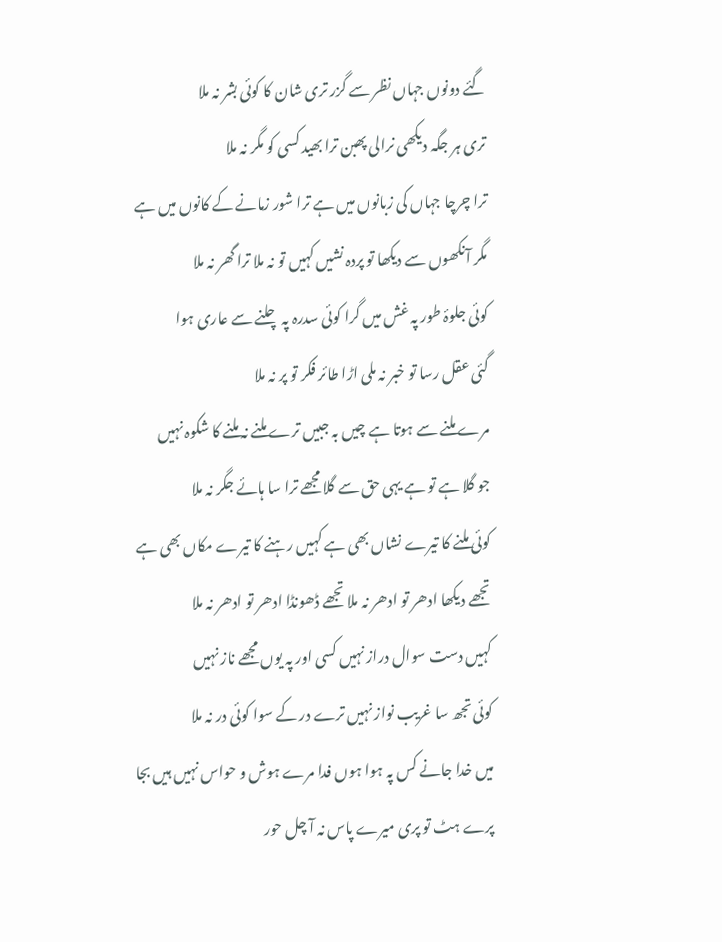گئے دونوں جہاں نظر سے گزر تری شان کا کوئی بشر نہ ملا
تری ہر جگہ دیکھی نرالی پھبن ترا بھید کسی کو مگر نہ ملا
ترا چرچا جہاں کی زبانوں میں ہے ترا شور زمانے کے کانوں میں ہے
مگر آنکھوں سے دیکھا تو پردہ نشیں کہیں تو نہ ملا ترا گھر نہ ملا
کوئی جلوۂ طور پہ غش میں گرا کوئی سدرہ پہ چلنے سے عاری ہوا
گئی عقل رسا تو خبر نہ ملی اڑا طائر فکر تو پر نہ ملا
مرے ملنے سے ہوتا ہے چیں بہ جبیں ترے ملنے نہ ملنے کا شکوہ نہیں
جو گلا ہے تو ہے یہی حق سے گلا مجھے ترا سا ہائے جگر نہ ملا
کوئی ملنے کا تیرے نشاں بھی ہے کہیں رہنے کا تیرے مکاں بھی ہے
تجھے دیکھا ادھر تو ادھر نہ ملا تجھے ڈھونڈا ادھر تو ادھر نہ ملا
کہیں دست سوال دراز نہیں کسی اور پہ یوں مجھے ناز نہیں
کوئی تجھ سا غریب نواز نہیں ترے در کے سوا کوئی در نہ ملا
میں خدا جانے کس پہ ہوا ہوں فدا مرے ہوش و حواس نہیں ہیں بجا
پرے ہٹ تو پری میرے پاس نہ آ چل حور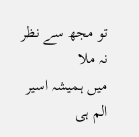تو مجھ سے نظر نہ ملا
میں ہمیشہ اسیر الم ہی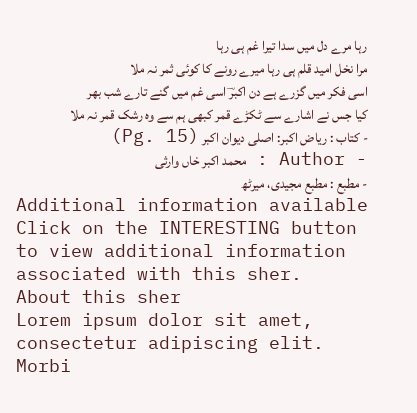رہا مرے دل میں سدا تیرا غم ہی رہا
مرا نخل امید قلم ہی رہا میرے رونے کا کوئی ثمر نہ ملا
اسی فکر میں گزرے ہے دن اکبرؔ اسی غم میں گنے تارے شب بھر
کیا جس نے اشارے سے ٹکڑے قمر کبھی ہم سے وہ رشک قمر نہ ملا
- کتاب : ریاض اکبر: اصلی دیوان اکبر (Pg. 15)
- Author : محمد اکبر خاں وارثی
- مطبع : مطبع مجیدی، میرٹھ
Additional information available
Click on the INTERESTING button to view additional information associated with this sher.
About this sher
Lorem ipsum dolor sit amet, consectetur adipiscing elit. Morbi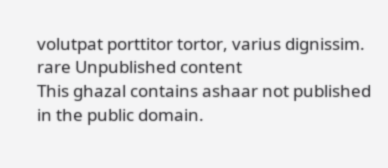volutpat porttitor tortor, varius dignissim.
rare Unpublished content
This ghazal contains ashaar not published in the public domain.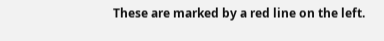These are marked by a red line on the left.